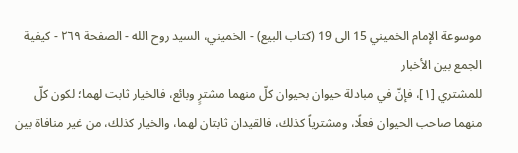موسوعة الإمام الخميني 15 الى 19 (كتاب البيع) - الخميني، السيد روح الله - الصفحة ٢٦٩ - كيفية الجمع بين الأخبار
للمشتري [١]، فإنّ في مبادلة حيوان بحيوان كلّ منهما مشترٍ وبائع، فالخيار ثابت لهما؛ لكون كلّ منهما صاحب الحيوان فعلًا، ومشترياً كذلك، فالقيدان ثابتان لهما، والخيار كذلك، من غير منافاة بين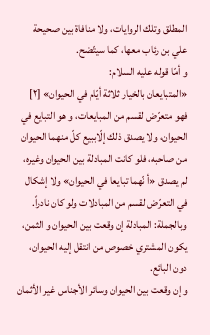المطلق وتلك الروايات، ولا منافاة بين صحيحة علي بن رئاب معها، كما سيتّضح.
و أمّا قوله عليه السلام:
«المتبايعان بالخيار ثلاثة أيّام في الحيوان» [٢]
فهو متعرّض لقسم من المبايعات، و هو التبايع في الحيوان، ولا يصدق ذلك إلّاببيع كلّ منهما الحيوان من صاحبه، فلو كانت المبادلة بين الحيوان وغيره، لم يصدق «أ نّهما تبايعا في الحيوان» ولا إشكال في التعرّض لقسم من المبادلات ولو كان نادراً.
وبالجملة: المبادلة إن وقعت بين الحيوان و الثمن، يكون المشتري خصوص من انتقل إليه الحيوان، دون البائع.
و إن وقعت بين الحيوان وسائر الأجناس غير الأثمان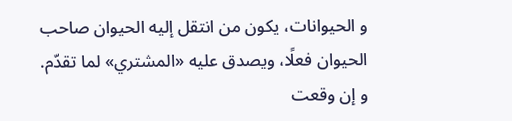و الحيوانات، يكون من انتقل إليه الحيوان صاحب الحيوان فعلًا، ويصدق عليه «المشتري» لما تقدّم.
و إن وقعت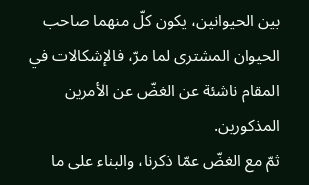بين الحيوانين، يكون كلّ منهما صاحب الحيوان المشترى لما مرّ، فالإشكالات في المقام ناشئة عن الغضّ عن الأمرين المذكورين.
ثمّ مع الغضّ عمّا ذكرنا، والبناء على ما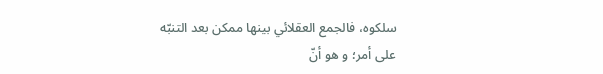سلكوه، فالجمع العقلائي بينها ممكن بعد التنبّه على أمر؛ و هو أنّ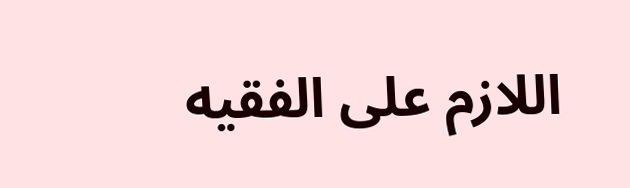اللازم على الفقيه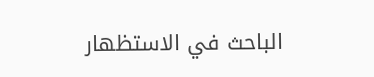الباحث في الاستظهار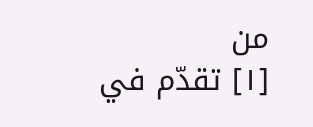من
[١] تقدّم في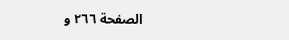الصفحة ٢٦٦ و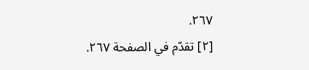٢٦٧.
[٢] تقدّم في الصفحة ٢٦٧.